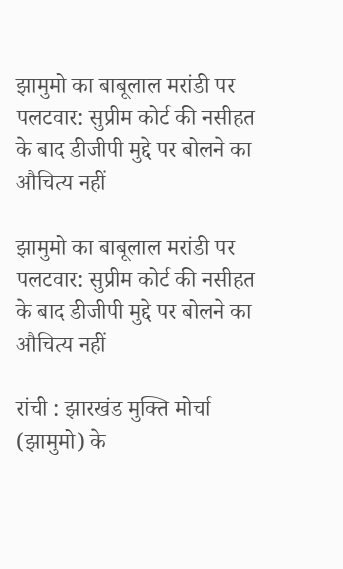झामुमो का बाबूलाल मरांडी पर पलटवार: सुप्रीम कोर्ट की नसीहत के बाद डीजीपी मुद्दे पर बोलने का औचित्य नहीं

झामुमो का बाबूलाल मरांडी पर पलटवार: सुप्रीम कोर्ट की नसीहत के बाद डीजीपी मुद्दे पर बोलने का औचित्य नहीं

रांची : झारखंड मुक्ति मोर्चा (झामुमो) के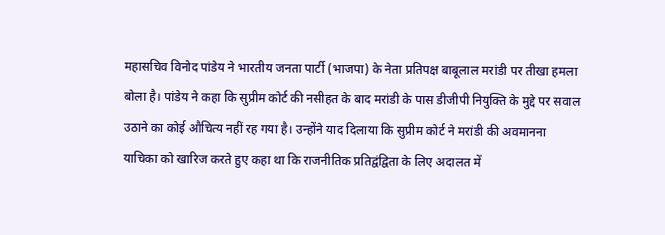महासचिव विनोद पांडेय ने भारतीय जनता पार्टी (भाजपा) के नेता प्रतिपक्ष बाबूलाल मरांडी पर तीखा हमला बोला है। पांडेय ने कहा कि सुप्रीम कोर्ट की नसीहत के बाद मरांडी के पास डीजीपी नियुक्ति के मुद्दे पर सवाल उठाने का कोई औचित्य नहीं रह गया है। उन्होंने याद दिलाया कि सुप्रीम कोर्ट ने मरांडी की अवमानना याचिका को खारिज करते हुए कहा था कि राजनीतिक प्रतिद्वंद्विता के लिए अदालत में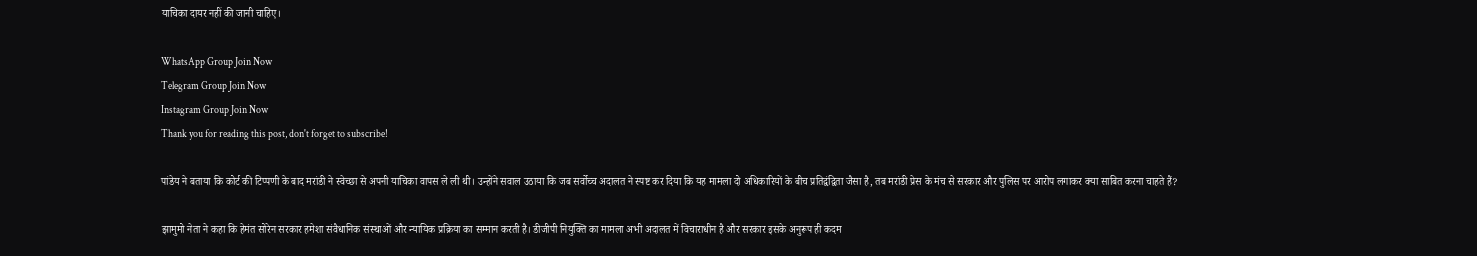याचिका दायर नहीं की जानी चाहिए।

WhatsApp Group Join Now
Telegram Group Join Now
Instagram Group Join Now
Thank you for reading this post, don't forget to subscribe!

पांडेय ने बताया कि कोर्ट की टिप्पणी के बाद मरांडी ने स्वेच्छा से अपनी याचिका वापस ले ली थी। उन्होंने सवाल उठाया कि जब सर्वोच्च अदालत ने स्पष्ट कर दिया कि यह मामला दो अधिकारियों के बीच प्रतिद्वंद्विता जैसा है, तब मरांडी प्रेस के मंच से सरकार और पुलिस पर आरोप लगाकर क्या साबित करना चाहते हैं?

झामुमो नेता ने कहा कि हेमंत सोरेन सरकार हमेशा संवैधानिक संस्थाओं और न्यायिक प्रक्रिया का सम्मान करती है। डीजीपी नियुक्ति का मामला अभी अदालत में विचाराधीन है और सरकार इसके अनुरूप ही कदम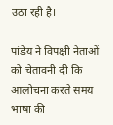उठा रही है।

पांडेय ने विपक्षी नेताओं को चेतावनी दी कि आलोचना करते समय भाषा की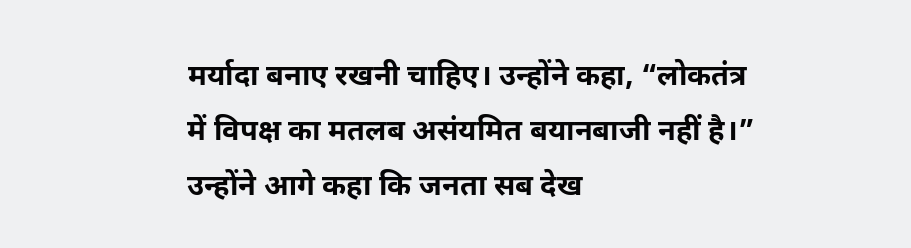मर्यादा बनाए रखनी चाहिए। उन्होंने कहा, “लोकतंत्र में विपक्ष का मतलब असंयमित बयानबाजी नहीं है।” उन्होंने आगे कहा कि जनता सब देख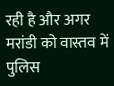रही है और अगर मरांडी को वास्तव में पुलिस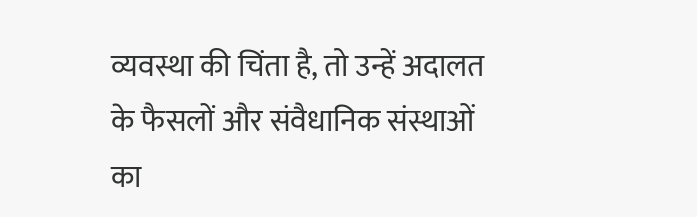व्यवस्था की चिंता है, तो उन्हें अदालत के फैसलों और संवैधानिक संस्थाओं का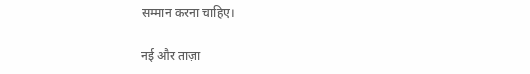सम्मान करना चाहिए।

नई और ताज़ा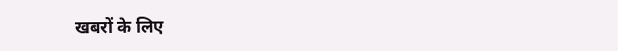खबरों के लिए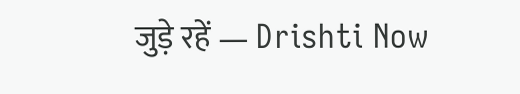जुड़े रहें — Drishti Now